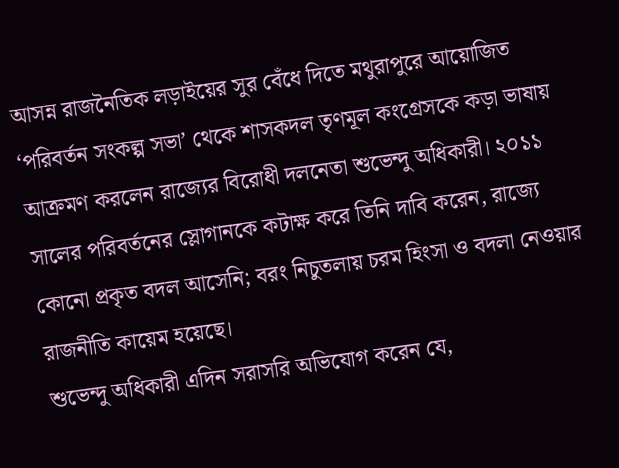আসন্ন রাজনৈতিক লড়াইয়ের সুর বেঁধে দিতে মথুরাপুরে আয়োজিত ‘পরিবর্তন সংকল্প সভা’ থেকে শাসকদল তৃণমূল কংগ্রেসকে কড়া ভাষায় আক্রমণ করলেন রাজ্যের বিরোধী দলনেতা শুভেন্দু অধিকারী। ২০১১ সালের পরিবর্তনের স্লোগানকে কটাক্ষ করে তিনি দাবি করেন, রাজ্যে কোনো প্রকৃত বদল আসেনি; বরং নিচুতলায় চরম হিংসা ও বদলা নেওয়ার রাজনীতি কায়েম হয়েছে।
শুভেন্দু অধিকারী এদিন সরাসরি অভিযোগ করেন যে,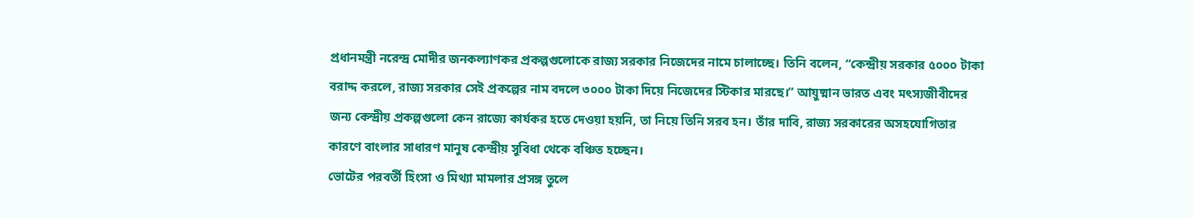প্রধানমন্ত্রী নরেন্দ্র মোদীর জনকল্যাণকর প্রকল্পগুলোকে রাজ্য সরকার নিজেদের নামে চালাচ্ছে। তিনি বলেন, “কেন্দ্রীয় সরকার ৫০০০ টাকা বরাদ্দ করলে, রাজ্য সরকার সেই প্রকল্পের নাম বদলে ৩০০০ টাকা দিয়ে নিজেদের স্টিকার মারছে।” আয়ুষ্মান ভারত এবং মৎস্যজীবীদের জন্য কেন্দ্রীয় প্রকল্পগুলো কেন রাজ্যে কার্যকর হতে দেওয়া হয়নি, তা নিয়ে তিনি সরব হন। তাঁর দাবি, রাজ্য সরকারের অসহযোগিতার কারণে বাংলার সাধারণ মানুষ কেন্দ্রীয় সুবিধা থেকে বঞ্চিত হচ্ছেন।
ভোটের পরবর্তী হিংসা ও মিথ্যা মামলার প্রসঙ্গ তুলে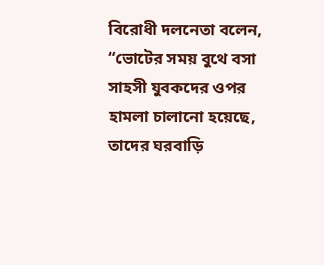বিরোধী দলনেতা বলেন, “ভোটের সময় বুথে বসা সাহসী যুবকদের ওপর হামলা চালানো হয়েছে, তাদের ঘরবাড়ি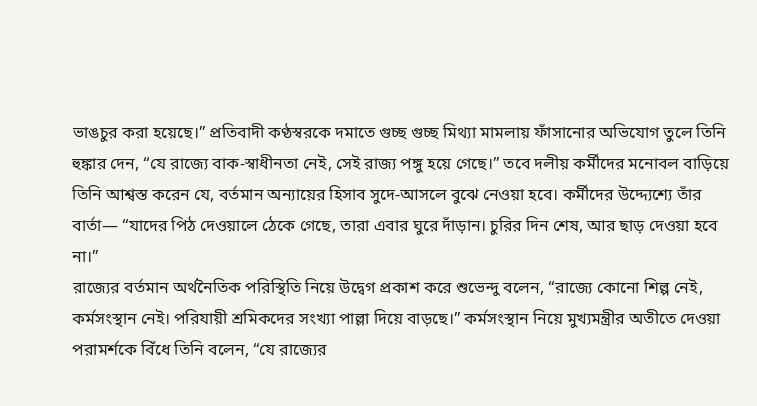ভাঙচুর করা হয়েছে।” প্রতিবাদী কণ্ঠস্বরকে দমাতে গুচ্ছ গুচ্ছ মিথ্যা মামলায় ফাঁসানোর অভিযোগ তুলে তিনি হুঙ্কার দেন, “যে রাজ্যে বাক-স্বাধীনতা নেই, সেই রাজ্য পঙ্গু হয়ে গেছে।” তবে দলীয় কর্মীদের মনোবল বাড়িয়ে তিনি আশ্বস্ত করেন যে, বর্তমান অন্যায়ের হিসাব সুদে-আসলে বুঝে নেওয়া হবে। কর্মীদের উদ্দ্যেশ্যে তাঁর বার্তা— “যাদের পিঠ দেওয়ালে ঠেকে গেছে, তারা এবার ঘুরে দাঁড়ান। চুরির দিন শেষ, আর ছাড় দেওয়া হবে না।”
রাজ্যের বর্তমান অর্থনৈতিক পরিস্থিতি নিয়ে উদ্বেগ প্রকাশ করে শুভেন্দু বলেন, “রাজ্যে কোনো শিল্প নেই, কর্মসংস্থান নেই। পরিযায়ী শ্রমিকদের সংখ্যা পাল্লা দিয়ে বাড়ছে।” কর্মসংস্থান নিয়ে মুখ্যমন্ত্রীর অতীতে দেওয়া পরামর্শকে বিঁধে তিনি বলেন, “যে রাজ্যের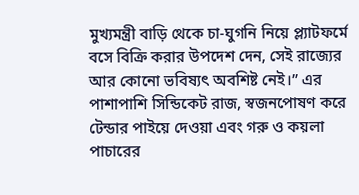মুখ্যমন্ত্রী বাড়ি থেকে চা-ঘুগনি নিয়ে প্ল্যাটফর্মে বসে বিক্রি করার উপদেশ দেন, সেই রাজ্যের আর কোনো ভবিষ্যৎ অবশিষ্ট নেই।” এর পাশাপাশি সিন্ডিকেট রাজ, স্বজনপোষণ করে টেন্ডার পাইয়ে দেওয়া এবং গরু ও কয়লা পাচারের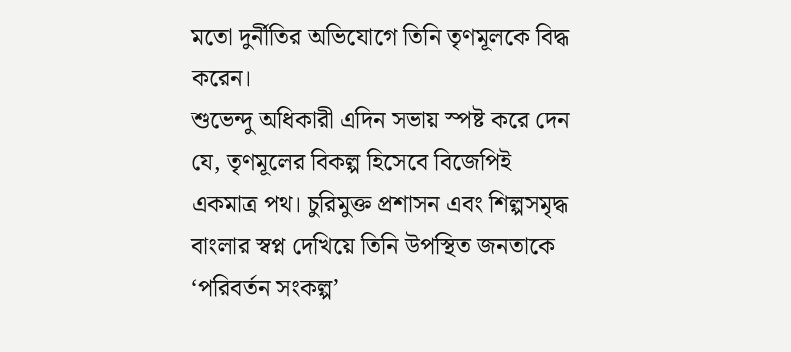মতো দুর্নীতির অভিযোগে তিনি তৃণমূলকে বিদ্ধ করেন।
শুভেন্দু অধিকারী এদিন সভায় স্পষ্ট করে দেন যে, তৃণমূলের বিকল্প হিসেবে বিজেপিই একমাত্র পথ। চুরিমুক্ত প্রশাসন এবং শিল্পসমৃদ্ধ বাংলার স্বপ্ন দেখিয়ে তিনি উপস্থিত জনতাকে ‘পরিবর্তন সংকল্প’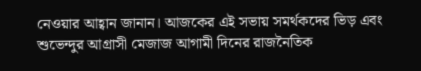নেওয়ার আহ্বান জানান। আজকের এই সভায় সমর্থকদের ভিড় এবং শুভেন্দুর আগ্রাসী মেজাজ আগামী দিনের রাজনৈতিক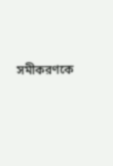সমীকরণকে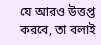যে আরও উত্তপ্ত করবে, তা বলাই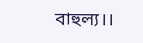বাহুল্য।।